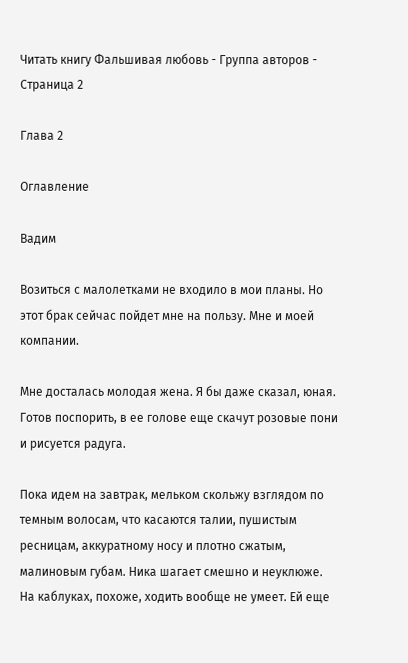Читать книгу Фальшивая любовь - Группа авторов - Страница 2

Глава 2

Оглавление

Вадим

Возиться с малолетками не входило в мои планы. Но этот брак сейчас пойдет мне на пользу. Мне и моей компании.

Мне досталась молодая жена. Я бы даже сказал, юная. Готов поспорить, в ее голове еще скачут розовые пони и рисуется радуга.

Пока идем на завтрак, мельком скольжу взглядом по темным волосам, что касаются талии, пушистым ресницам, аккуратному носу и плотно сжатым, малиновым губам. Ника шагает смешно и неуклюже. На каблуках, похоже, ходить вообще не умеет. Ей еще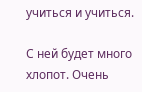учиться и учиться.

С ней будет много хлопот. Очень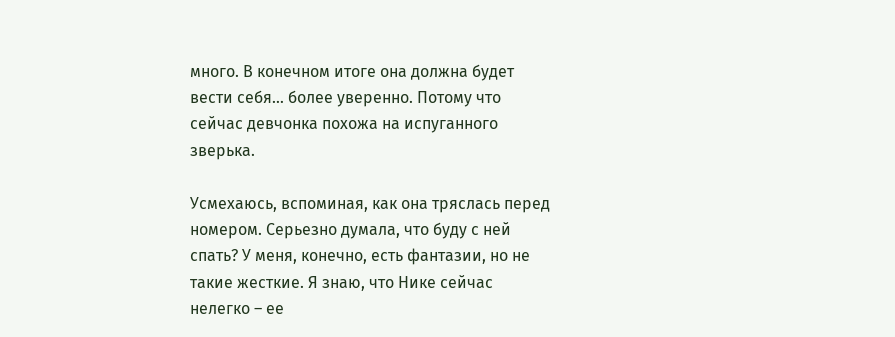много. В конечном итоге она должна будет вести себя… более уверенно. Потому что сейчас девчонка похожа на испуганного зверька.

Усмехаюсь, вспоминая, как она тряслась перед номером. Серьезно думала, что буду с ней спать? У меня, конечно, есть фантазии, но не такие жесткие. Я знаю, что Нике сейчас нелегко – ее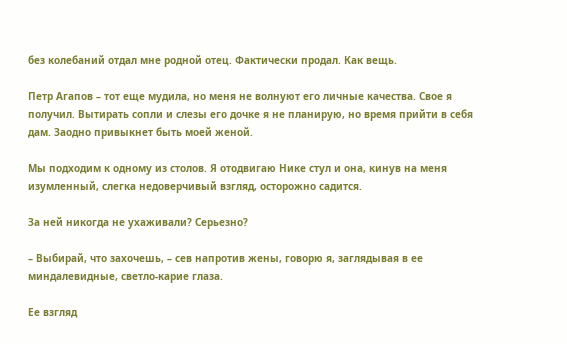без колебаний отдал мне родной отец. Фактически продал. Как вещь.

Петр Агапов – тот еще мудила, но меня не волнуют его личные качества. Свое я получил. Вытирать сопли и слезы его дочке я не планирую, но время прийти в себя дам. Заодно привыкнет быть моей женой.

Мы подходим к одному из столов. Я отодвигаю Нике стул и она, кинув на меня изумленный, слегка недоверчивый взгляд, осторожно садится.

За ней никогда не ухаживали? Серьезно?

– Выбирай, что захочешь, – сев напротив жены, говорю я, заглядывая в ее миндалевидные, светло-карие глаза.

Ее взгляд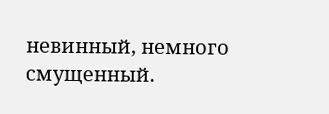невинный, немного смущенный.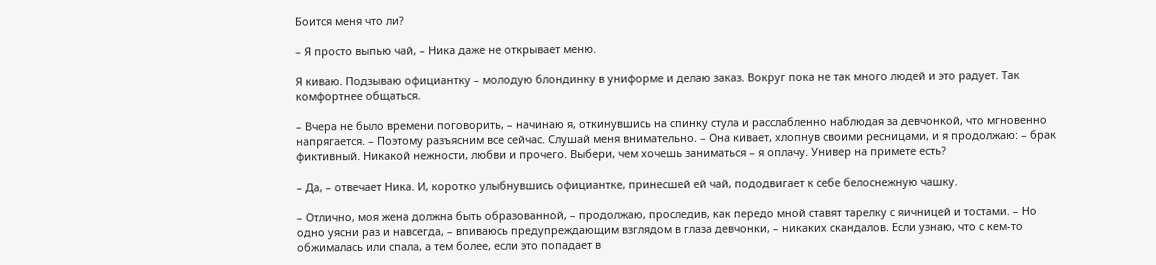Боится меня что ли?

– Я просто выпью чай, – Ника даже не открывает меню.

Я киваю. Подзываю официантку – молодую блондинку в униформе и делаю заказ. Вокруг пока не так много людей и это радует. Так комфортнее общаться.

– Вчера не было времени поговорить, – начинаю я, откинувшись на спинку стула и расслабленно наблюдая за девчонкой, что мгновенно напрягается. – Поэтому разъясним все сейчас. Слушай меня внимательно. – Она кивает, хлопнув своими ресницами, и я продолжаю: – брак фиктивный. Никакой нежности, любви и прочего. Выбери, чем хочешь заниматься – я оплачу. Универ на примете есть?

– Да, – отвечает Ника. И, коротко улыбнувшись официантке, принесшей ей чай, пододвигает к себе белоснежную чашку.

– Отлично, моя жена должна быть образованной, – продолжаю, проследив, как передо мной ставят тарелку с яичницей и тостами. – Но одно уясни раз и навсегда, – впиваюсь предупреждающим взглядом в глаза девчонки, – никаких скандалов. Если узнаю, что с кем-то обжималась или спала, а тем более, если это попадает в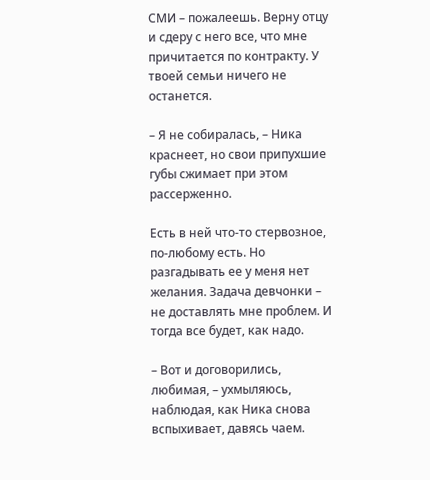СМИ – пожалеешь. Верну отцу и сдеру с него все, что мне причитается по контракту. У твоей семьи ничего не останется.

– Я не собиралась, – Ника краснеет, но свои припухшие губы сжимает при этом рассерженно.

Есть в ней что-то стервозное, по-любому есть. Но разгадывать ее у меня нет желания. Задача девчонки – не доставлять мне проблем. И тогда все будет, как надо.

– Вот и договорились, любимая, – ухмыляюсь, наблюдая, как Ника снова вспыхивает, давясь чаем.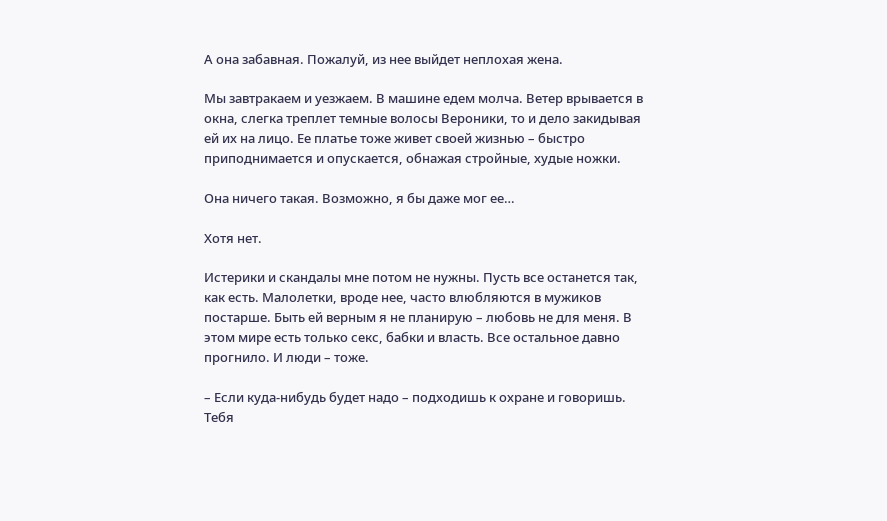А она забавная. Пожалуй, из нее выйдет неплохая жена.

Мы завтракаем и уезжаем. В машине едем молча. Ветер врывается в окна, слегка треплет темные волосы Вероники, то и дело закидывая ей их на лицо. Ее платье тоже живет своей жизнью – быстро приподнимается и опускается, обнажая стройные, худые ножки.

Она ничего такая. Возможно, я бы даже мог ее…

Хотя нет.

Истерики и скандалы мне потом не нужны. Пусть все останется так, как есть. Малолетки, вроде нее, часто влюбляются в мужиков постарше. Быть ей верным я не планирую – любовь не для меня. В этом мире есть только секс, бабки и власть. Все остальное давно прогнило. И люди – тоже.

– Если куда-нибудь будет надо – подходишь к охране и говоришь. Тебя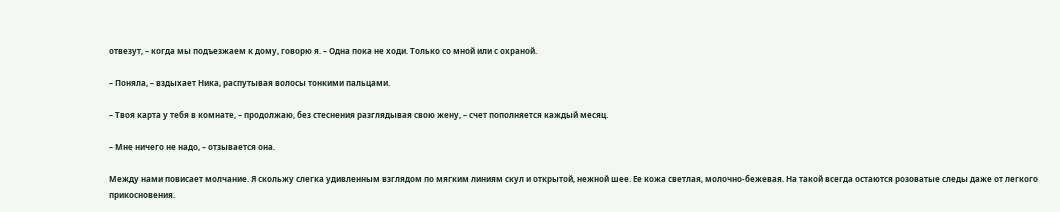отвезут, – когда мы подъезжаем к дому, говорю я. – Одна пока не ходи. Только со мной или с охраной.

– Поняла, – вздыхает Ника, распутывая волосы тонкими пальцами.

– Твоя карта у тебя в комнате, – продолжаю, без стеснения разглядывая свою жену, – счет пополняется каждый месяц.

– Мне ничего не надо, – отзывается она.

Между нами повисает молчание. Я скольжу слегка удивленным взглядом по мягким линиям скул и открытой, нежной шее. Ее кожа светлая, молочно-бежевая. На такой всегда остаются розоватые следы даже от легкого прикосновения.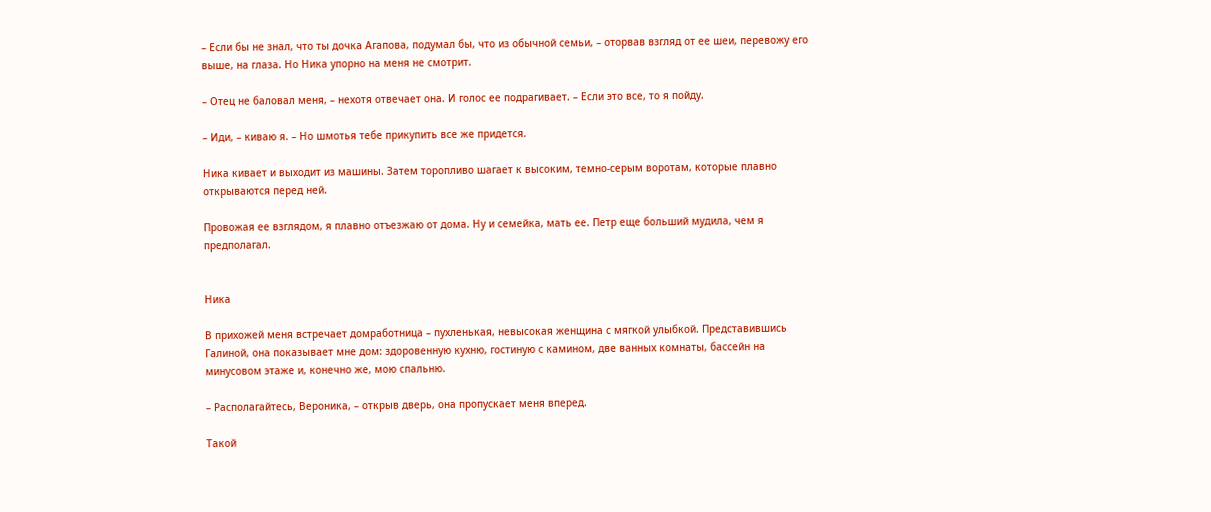– Если бы не знал, что ты дочка Агапова, подумал бы, что из обычной семьи, – оторвав взгляд от ее шеи, перевожу его выше, на глаза. Но Ника упорно на меня не смотрит.

– Отец не баловал меня, – нехотя отвечает она. И голос ее подрагивает. – Если это все, то я пойду.

– Иди, – киваю я. – Но шмотья тебе прикупить все же придется.

Ника кивает и выходит из машины. Затем торопливо шагает к высоким, темно-серым воротам, которые плавно открываются перед ней.

Провожая ее взглядом, я плавно отъезжаю от дома. Ну и семейка, мать ее. Петр еще больший мудила, чем я предполагал.


Ника

В прихожей меня встречает домработница – пухленькая, невысокая женщина с мягкой улыбкой. Представившись Галиной, она показывает мне дом: здоровенную кухню, гостиную с камином, две ванных комнаты, бассейн на минусовом этаже и, конечно же, мою спальню.

– Располагайтесь, Вероника, – открыв дверь, она пропускает меня вперед.

Такой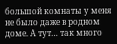большой комнаты у меня не было даже в родном доме. А тут… так много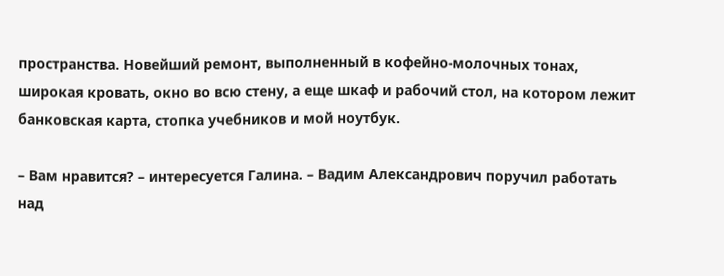пространства. Новейший ремонт, выполненный в кофейно-молочных тонах, широкая кровать, окно во всю стену, а еще шкаф и рабочий стол, на котором лежит банковская карта, стопка учебников и мой ноутбук.

– Вам нравится? – интересуется Галина. – Вадим Александрович поручил работать над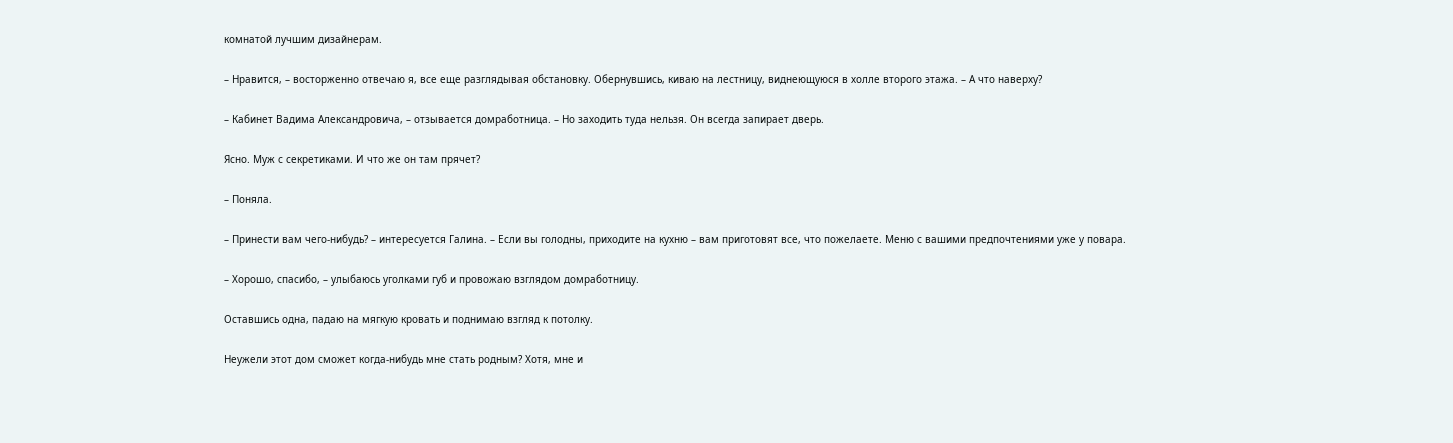комнатой лучшим дизайнерам.

– Нравится, – восторженно отвечаю я, все еще разглядывая обстановку. Обернувшись, киваю на лестницу, виднеющуюся в холле второго этажа. – А что наверху?

– Кабинет Вадима Александровича, – отзывается домработница. – Но заходить туда нельзя. Он всегда запирает дверь.

Ясно. Муж с секретиками. И что же он там прячет?

– Поняла.

– Принести вам чего-нибудь? – интересуется Галина. – Если вы голодны, приходите на кухню – вам приготовят все, что пожелаете. Меню с вашими предпочтениями уже у повара.

– Хорошо, спасибо, – улыбаюсь уголками губ и провожаю взглядом домработницу.

Оставшись одна, падаю на мягкую кровать и поднимаю взгляд к потолку.

Неужели этот дом сможет когда-нибудь мне стать родным? Хотя, мне и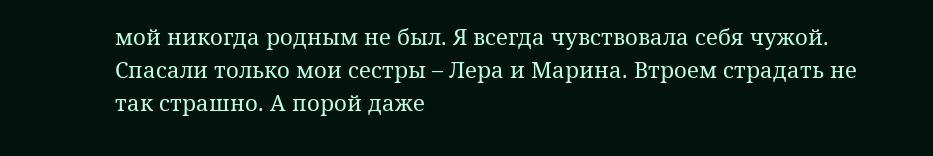мой никогда родным не был. Я всегда чувствовала себя чужой. Спасали только мои сестры – Лера и Марина. Втроем страдать не так страшно. А порой даже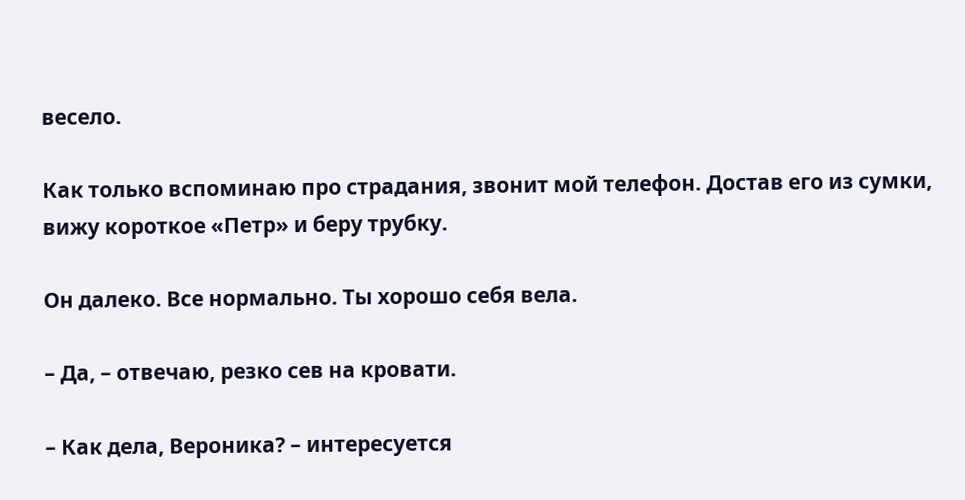весело.

Как только вспоминаю про страдания, звонит мой телефон. Достав его из сумки, вижу короткое «Петр» и беру трубку.

Он далеко. Все нормально. Ты хорошо себя вела.

– Да, – отвечаю, резко сев на кровати.

– Как дела, Вероника? – интересуется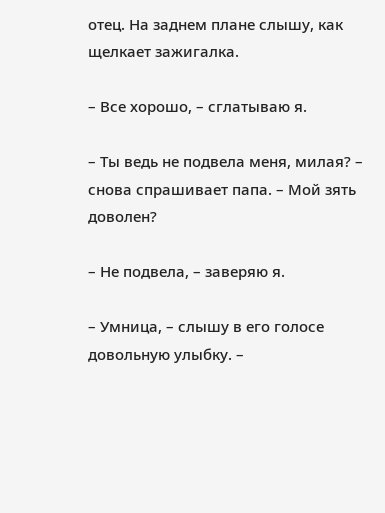отец. На заднем плане слышу, как щелкает зажигалка.

– Все хорошо, – сглатываю я.

– Ты ведь не подвела меня, милая? – снова спрашивает папа. – Мой зять доволен?

– Не подвела, – заверяю я.

– Умница, – слышу в его голосе довольную улыбку. –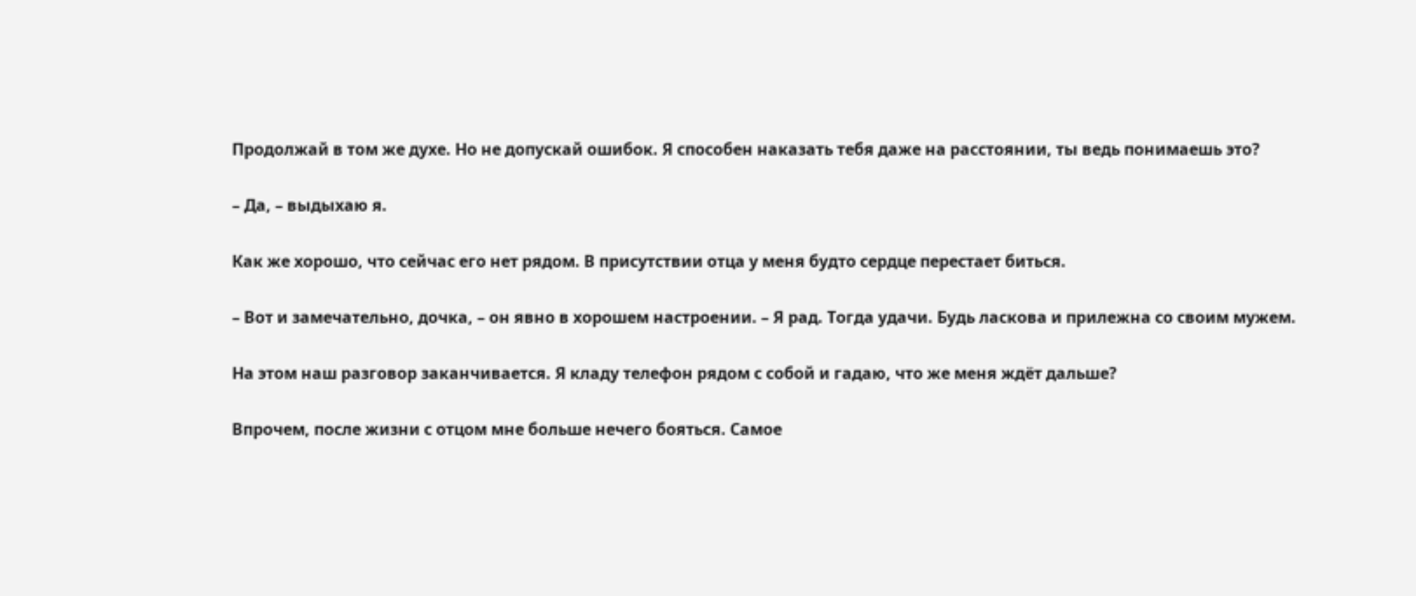Продолжай в том же духе. Но не допускай ошибок. Я способен наказать тебя даже на расстоянии, ты ведь понимаешь это?

– Да, – выдыхаю я.

Как же хорошо, что сейчас его нет рядом. В присутствии отца у меня будто сердце перестает биться.

– Вот и замечательно, дочка, – он явно в хорошем настроении. – Я рад. Тогда удачи. Будь ласкова и прилежна со своим мужем.

На этом наш разговор заканчивается. Я кладу телефон рядом с собой и гадаю, что же меня ждёт дальше?

Впрочем, после жизни с отцом мне больше нечего бояться. Самое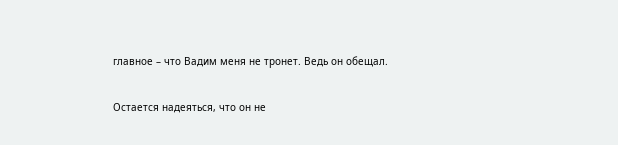главное – что Вадим меня не тронет. Ведь он обещал.

Остается надеяться, что он не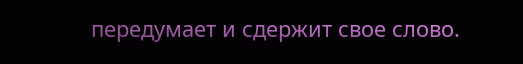передумает и сдержит свое слово.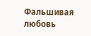Фальшивая любовь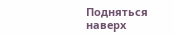Подняться наверх